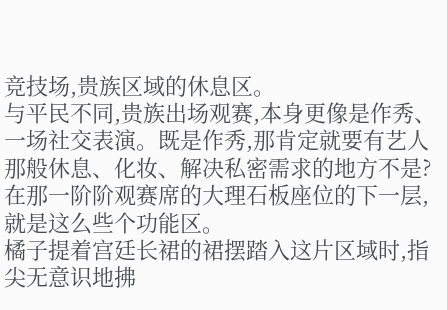竞技场,贵族区域的休息区。
与平民不同,贵族出场观赛,本身更像是作秀、一场社交表演。既是作秀,那肯定就要有艺人那般休息、化妆、解决私密需求的地方不是?
在那一阶阶观赛席的大理石板座位的下一层,就是这么些个功能区。
橘子提着宫廷长裙的裙摆踏入这片区域时,指尖无意识地拂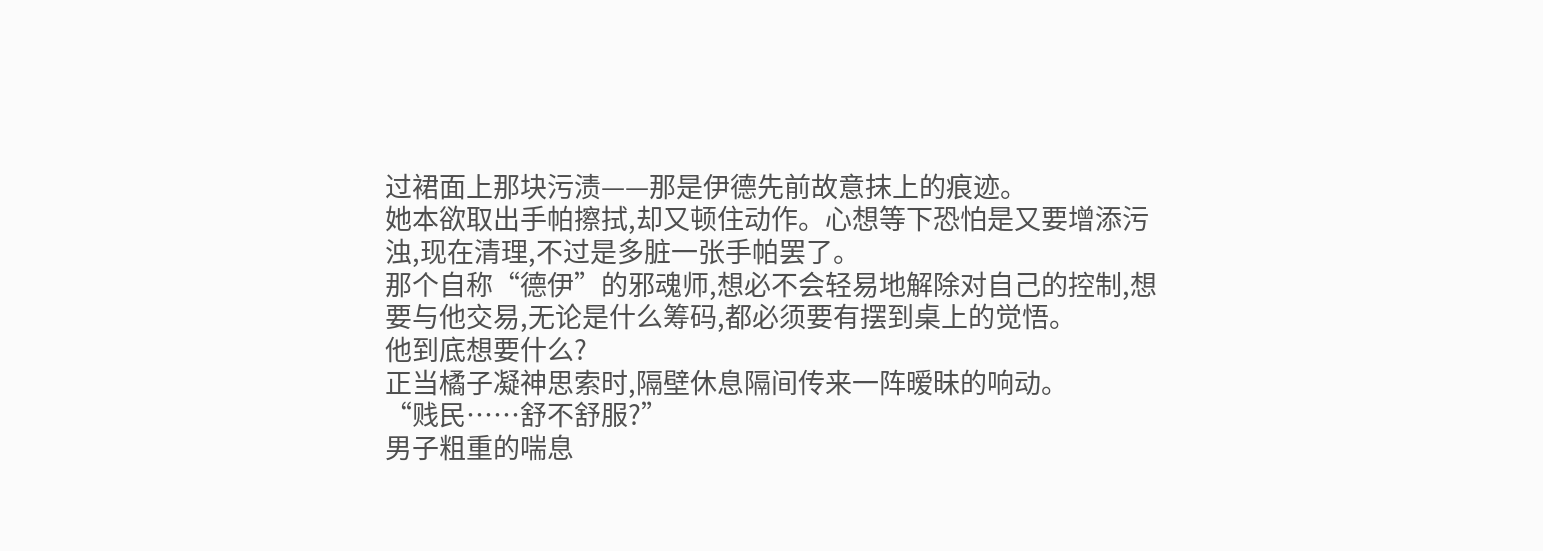过裙面上那块污渍——那是伊德先前故意抹上的痕迹。
她本欲取出手帕擦拭,却又顿住动作。心想等下恐怕是又要增添污浊,现在清理,不过是多脏一张手帕罢了。
那个自称“德伊”的邪魂师,想必不会轻易地解除对自己的控制,想要与他交易,无论是什么筹码,都必须要有摆到桌上的觉悟。
他到底想要什么?
正当橘子凝神思索时,隔壁休息隔间传来一阵暧昧的响动。
“贱民……舒不舒服?”
男子粗重的喘息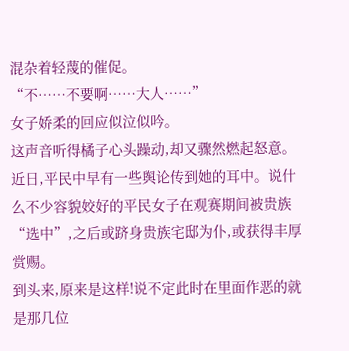混杂着轻蔑的催促。
“不……不要啊……大人……”
女子娇柔的回应似泣似吟。
这声音听得橘子心头躁动,却又骤然燃起怒意。
近日,平民中早有一些舆论传到她的耳中。说什么不少容貌姣好的平民女子在观赛期间被贵族“选中”,之后或跻身贵族宅邸为仆,或获得丰厚赏赐。
到头来,原来是这样!说不定此时在里面作恶的就是那几位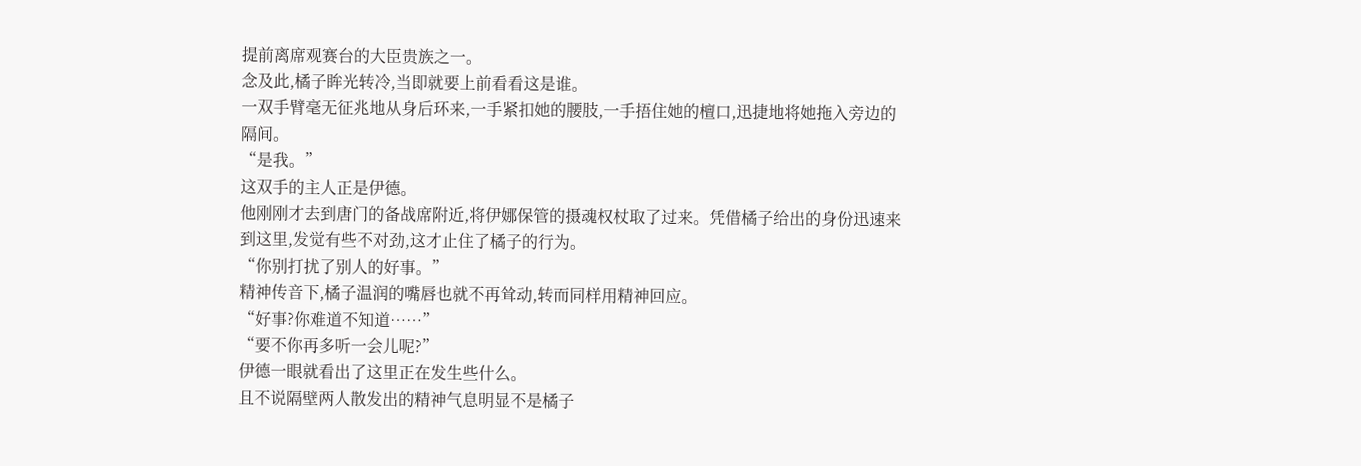提前离席观赛台的大臣贵族之一。
念及此,橘子眸光转冷,当即就要上前看看这是谁。
一双手臂毫无征兆地从身后环来,一手紧扣她的腰肢,一手捂住她的檀口,迅捷地将她拖入旁边的隔间。
“是我。”
这双手的主人正是伊德。
他刚刚才去到唐门的备战席附近,将伊娜保管的摄魂权杖取了过来。凭借橘子给出的身份迅速来到这里,发觉有些不对劲,这才止住了橘子的行为。
“你别打扰了别人的好事。”
精神传音下,橘子温润的嘴唇也就不再耸动,转而同样用精神回应。
“好事?你难道不知道……”
“要不你再多听一会儿呢?”
伊德一眼就看出了这里正在发生些什么。
且不说隔壁两人散发出的精神气息明显不是橘子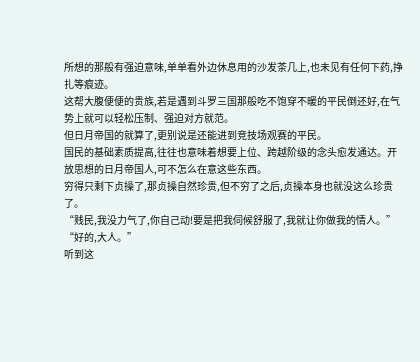所想的那般有强迫意味,单单看外边休息用的沙发茶几上,也未见有任何下药,挣扎等痕迹。
这帮大腹便便的贵族,若是遇到斗罗三国那般吃不饱穿不暖的平民倒还好,在气势上就可以轻松压制、强迫对方就范。
但日月帝国的就算了,更别说是还能进到竞技场观赛的平民。
国民的基础素质提高,往往也意味着想要上位、跨越阶级的念头愈发通达。开放思想的日月帝国人,可不怎么在意这些东西。
穷得只剩下贞操了,那贞操自然珍贵,但不穷了之后,贞操本身也就没这么珍贵了。
“贱民,我没力气了,你自己动!要是把我伺候舒服了,我就让你做我的情人。”
“好的,大人。”
听到这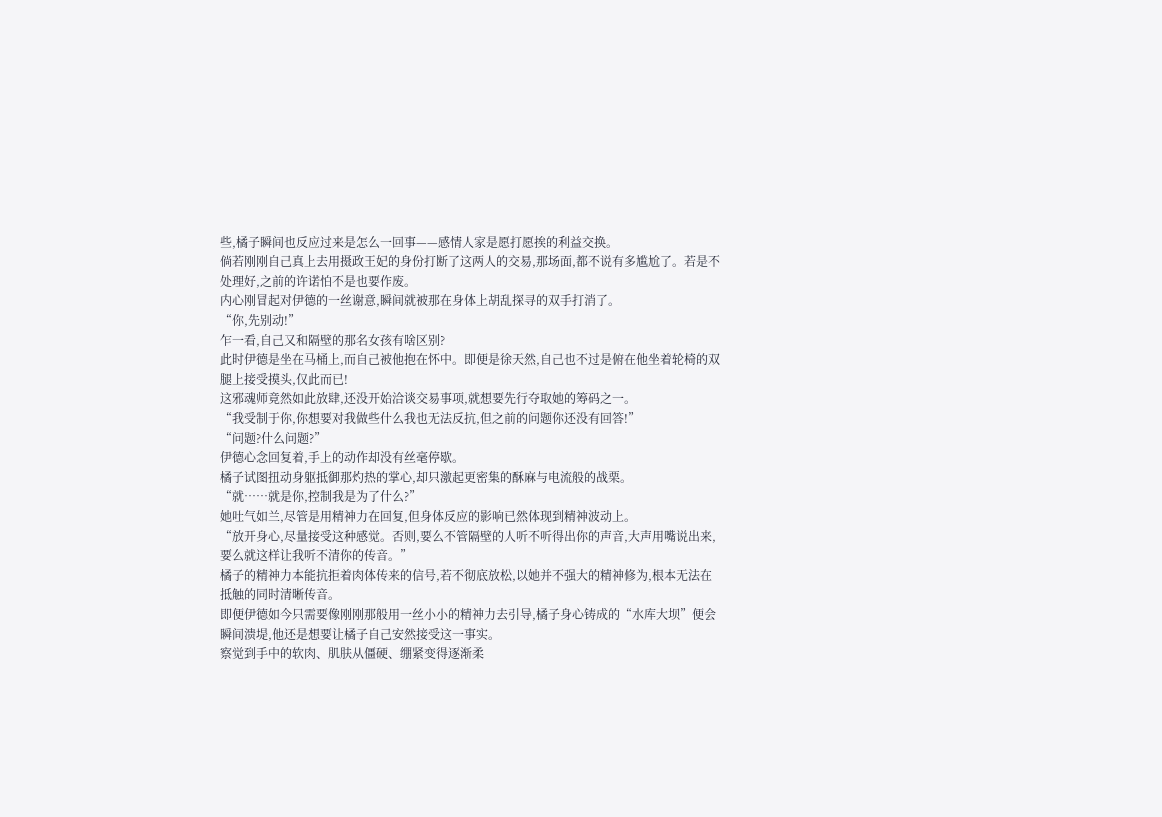些,橘子瞬间也反应过来是怎么一回事——感情人家是愿打愿挨的利益交换。
倘若刚刚自己真上去用摄政王妃的身份打断了这两人的交易,那场面,都不说有多尴尬了。若是不处理好,之前的许诺怕不是也要作废。
内心刚冒起对伊德的一丝谢意,瞬间就被那在身体上胡乱探寻的双手打消了。
“你,先别动!”
乍一看,自己又和隔壁的那名女孩有啥区别?
此时伊德是坐在马桶上,而自己被他抱在怀中。即便是徐天然,自己也不过是俯在他坐着轮椅的双腿上接受摸头,仅此而已!
这邪魂师竟然如此放肆,还没开始洽谈交易事项,就想要先行夺取她的筹码之一。
“我受制于你,你想要对我做些什么我也无法反抗,但之前的问题你还没有回答!”
“问题?什么问题?”
伊德心念回复着,手上的动作却没有丝毫停歇。
橘子试图扭动身躯抵御那灼热的掌心,却只激起更密集的酥麻与电流般的战栗。
“就……就是你,控制我是为了什么?”
她吐气如兰,尽管是用精神力在回复,但身体反应的影响已然体现到精神波动上。
“放开身心,尽量接受这种感觉。否则,要么不管隔壁的人听不听得出你的声音,大声用嘴说出来,要么就这样让我听不清你的传音。”
橘子的精神力本能抗拒着肉体传来的信号,若不彻底放松,以她并不强大的精神修为,根本无法在抵触的同时清晰传音。
即便伊德如今只需要像刚刚那般用一丝小小的精神力去引导,橘子身心铸成的“水库大坝”便会瞬间溃堤,他还是想要让橘子自己安然接受这一事实。
察觉到手中的软肉、肌肤从僵硬、绷紧变得逐渐柔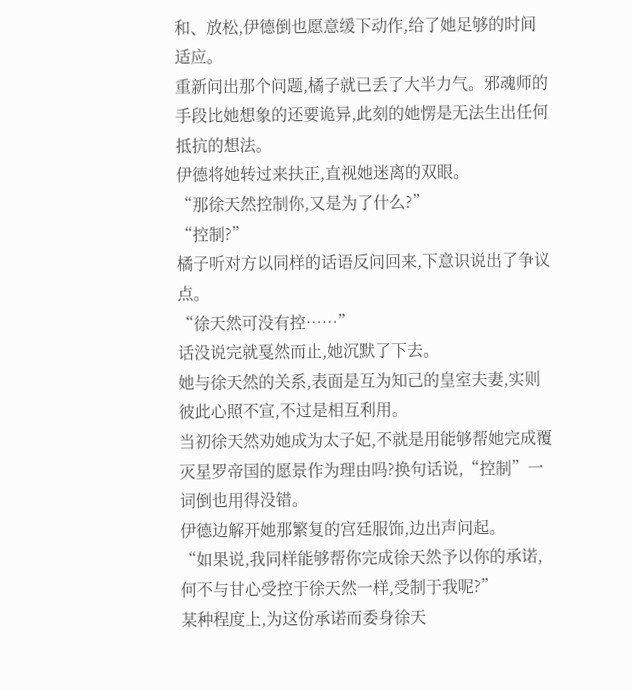和、放松,伊德倒也愿意缓下动作,给了她足够的时间适应。
重新问出那个问题,橘子就已丢了大半力气。邪魂师的手段比她想象的还要诡异,此刻的她愣是无法生出任何抵抗的想法。
伊德将她转过来扶正,直视她迷离的双眼。
“那徐天然控制你,又是为了什么?”
“控制?”
橘子听对方以同样的话语反问回来,下意识说出了争议点。
“徐天然可没有控……”
话没说完就戛然而止,她沉默了下去。
她与徐天然的关系,表面是互为知己的皇室夫妻,实则彼此心照不宣,不过是相互利用。
当初徐天然劝她成为太子妃,不就是用能够帮她完成覆灭星罗帝国的愿景作为理由吗?换句话说,“控制”一词倒也用得没错。
伊德边解开她那繁复的宫廷服饰,边出声问起。
“如果说,我同样能够帮你完成徐天然予以你的承诺,何不与甘心受控于徐天然一样,受制于我呢?”
某种程度上,为这份承诺而委身徐天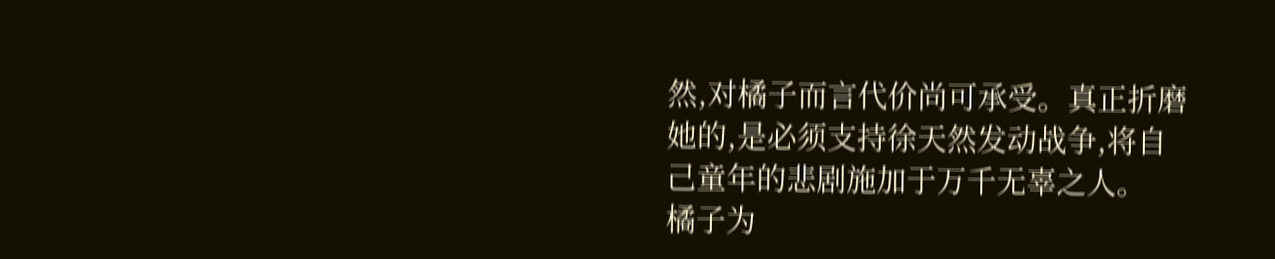然,对橘子而言代价尚可承受。真正折磨她的,是必须支持徐天然发动战争,将自己童年的悲剧施加于万千无辜之人。
橘子为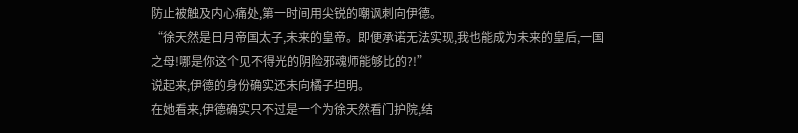防止被触及内心痛处,第一时间用尖锐的嘲讽刺向伊德。
“徐天然是日月帝国太子,未来的皇帝。即便承诺无法实现,我也能成为未来的皇后,一国之母!哪是你这个见不得光的阴险邪魂师能够比的?!”
说起来,伊德的身份确实还未向橘子坦明。
在她看来,伊德确实只不过是一个为徐天然看门护院,结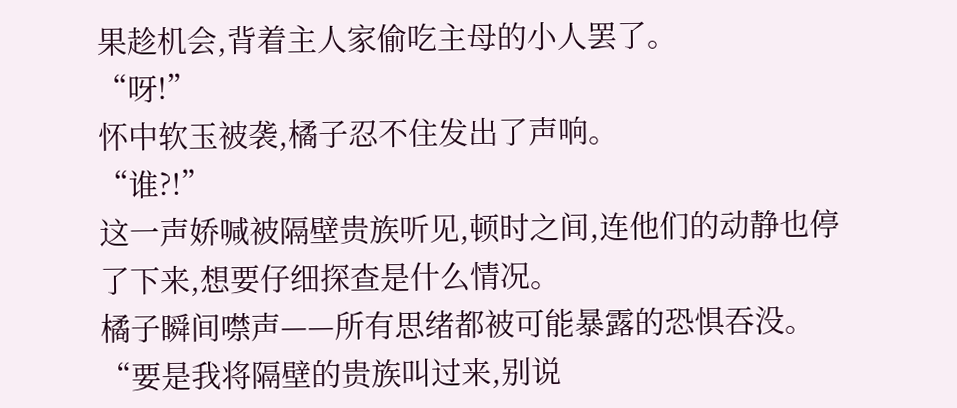果趁机会,背着主人家偷吃主母的小人罢了。
“呀!”
怀中软玉被袭,橘子忍不住发出了声响。
“谁?!”
这一声娇喊被隔壁贵族听见,顿时之间,连他们的动静也停了下来,想要仔细探查是什么情况。
橘子瞬间噤声——所有思绪都被可能暴露的恐惧吞没。
“要是我将隔壁的贵族叫过来,别说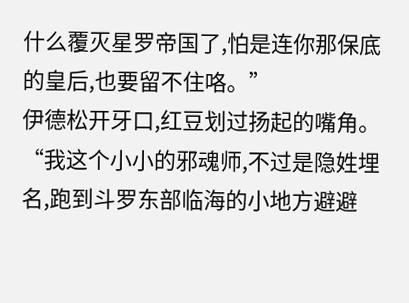什么覆灭星罗帝国了,怕是连你那保底的皇后,也要留不住咯。”
伊德松开牙口,红豆划过扬起的嘴角。
“我这个小小的邪魂师,不过是隐姓埋名,跑到斗罗东部临海的小地方避避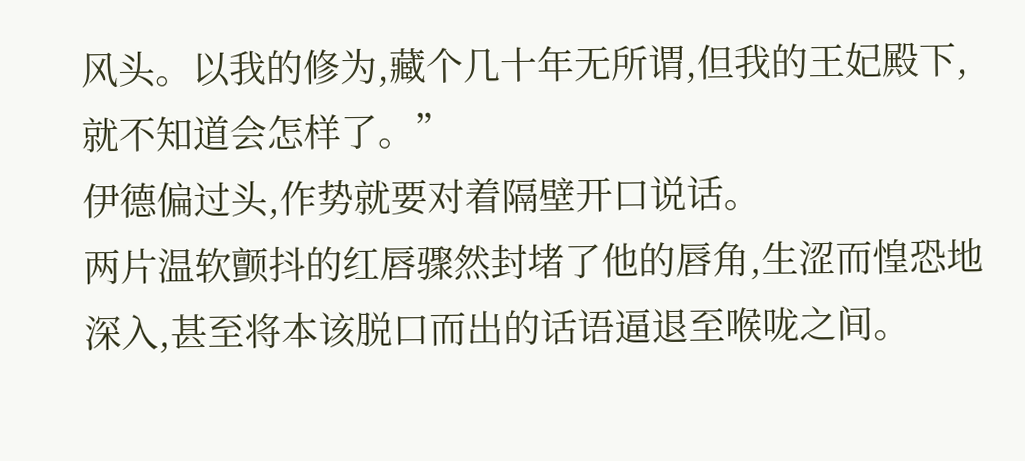风头。以我的修为,藏个几十年无所谓,但我的王妃殿下,就不知道会怎样了。”
伊德偏过头,作势就要对着隔壁开口说话。
两片温软颤抖的红唇骤然封堵了他的唇角,生涩而惶恐地深入,甚至将本该脱口而出的话语逼退至喉咙之间。